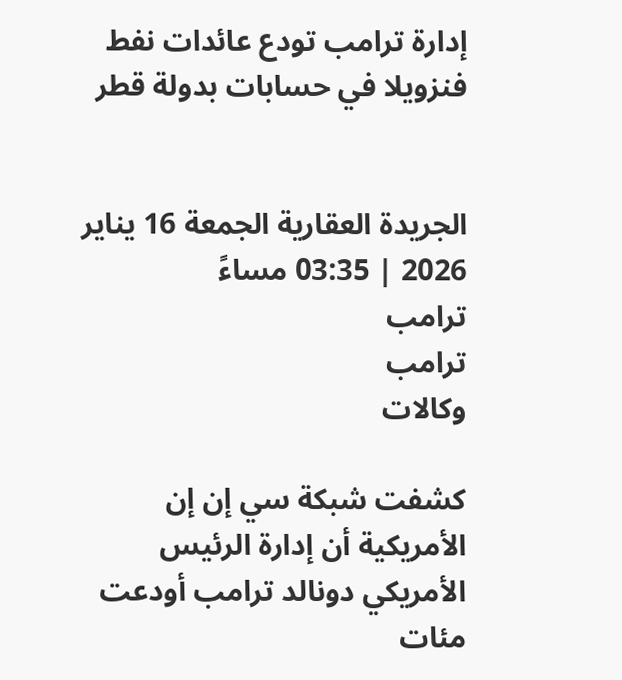إدارة ترامب تودع عائدات نفط فنزويلا في حسابات بدولة قطر


الجريدة العقارية الجمعة 16 يناير 2026 | 03:35 مساءً
ترامب
ترامب
وكالات

كشفت شبكة سي إن إن الأمريكية أن إدارة الرئيس الأمريكي دونالد ترامب أودعت مئات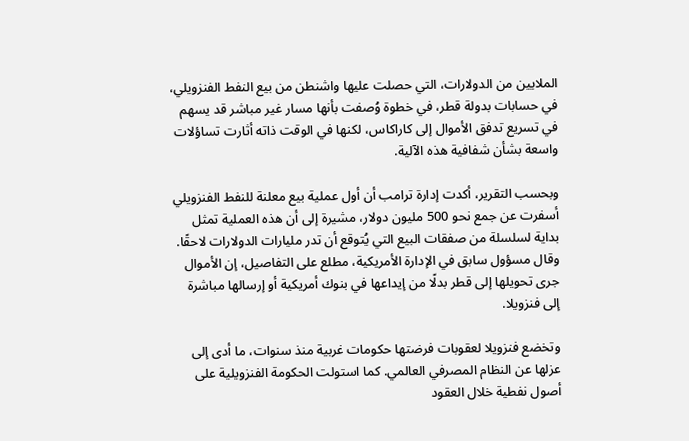الملايين من الدولارات، التي حصلت عليها واشنطن من بيع النفط الفنزويلي، في حسابات بدولة قطر، في خطوة وُصفت بأنها مسار غير مباشر قد يسهم في تسريع تدفق الأموال إلى كاراكاس، لكنها في الوقت ذاته أثارت تساؤلات واسعة بشأن شفافية هذه الآلية.

وبحسب التقرير، أكدت إدارة ترامب أن أول عملية بيع معلنة للنفط الفنزويلي أسفرت عن جمع نحو 500 مليون دولار، مشيرة إلى أن هذه العملية تمثل بداية لسلسلة من صفقات البيع التي يُتوقع أن تدر مليارات الدولارات لاحقًا. وقال مسؤول سابق في الإدارة الأمريكية، مطلع على التفاصيل، إن الأموال جرى تحويلها إلى قطر بدلًا من إيداعها في بنوك أمريكية أو إرسالها مباشرة إلى فنزويلا.

وتخضع فنزويلا لعقوبات فرضتها حكومات غربية منذ سنوات، ما أدى إلى عزلها عن النظام المصرفي العالمي. كما استولت الحكومة الفنزويلية على أصول نفطية خلال العقود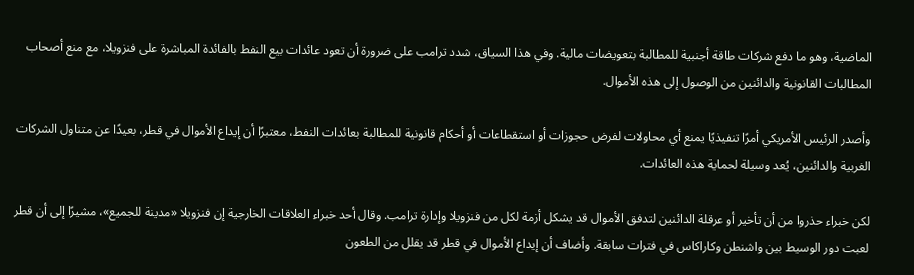الماضية، وهو ما دفع شركات طاقة أجنبية للمطالبة بتعويضات مالية. وفي هذا السياق، شدد ترامب على ضرورة أن تعود عائدات بيع النفط بالفائدة المباشرة على فنزويلا، مع منع أصحاب المطالبات القانونية والدائنين من الوصول إلى هذه الأموال.

وأصدر الرئيس الأمريكي أمرًا تنفيذيًا يمنع أي محاولات لفرض حجوزات أو استقطاعات أو أحكام قانونية للمطالبة بعائدات النفط، معتبرًا أن إيداع الأموال في قطر، بعيدًا عن متناول الشركات الغربية والدائنين، يُعد وسيلة لحماية هذه العائدات.

لكن خبراء حذروا من أن تأخير أو عرقلة الدائنين لتدفق الأموال قد يشكل أزمة لكل من فنزويلا وإدارة ترامب. وقال أحد خبراء العلاقات الخارجية إن فنزويلا «مدينة للجميع»، مشيرًا إلى أن قطر لعبت دور الوسيط بين واشنطن وكاراكاس في فترات سابقة. وأضاف أن إيداع الأموال في قطر قد يقلل من الطعون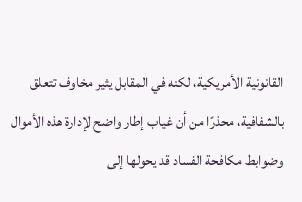القانونية الأمريكية، لكنه في المقابل يثير مخاوف تتعلق بالشفافية، محذرًا من أن غياب إطار واضح لإدارة هذه الأموال وضوابط مكافحة الفساد قد يحولها إلى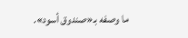ما وصفه بـ«صندوق أسود».